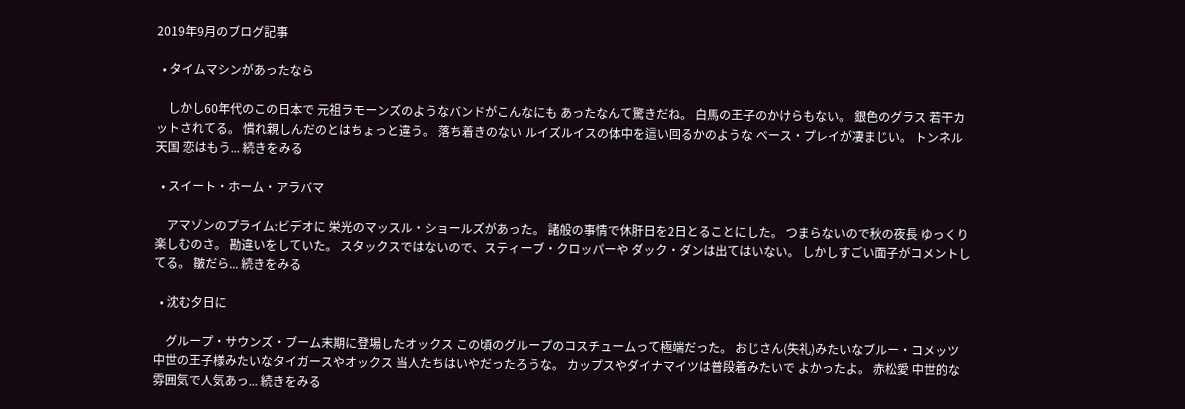2019年9月のブログ記事

  • タイムマシンがあったなら

    しかし60年代のこの日本で 元祖ラモーンズのようなバンドがこんなにも あったなんて驚きだね。 白馬の王子のかけらもない。 銀色のグラス 若干カットされてる。 慣れ親しんだのとはちょっと違う。 落ち着きのない ルイズルイスの体中を這い回るかのような ベース・プレイが凄まじい。 トンネル天国 恋はもう... 続きをみる

  • スイート・ホーム・アラバマ

    アマゾンのプライム:ビデオに 栄光のマッスル・ショールズがあった。 諸般の事情で休肝日を2日とることにした。 つまらないので秋の夜長 ゆっくり楽しむのさ。 勘違いをしていた。 スタックスではないので、スティーブ・クロッパーや ダック・ダンは出てはいない。 しかしすごい面子がコメントしてる。 皺だら... 続きをみる

  • 沈む夕日に

    グループ・サウンズ・ブーム末期に登場したオックス この頃のグループのコスチュームって極端だった。 おじさん(失礼)みたいなブルー・コメッツ 中世の王子様みたいなタイガースやオックス 当人たちはいやだったろうな。 カップスやダイナマイツは普段着みたいで よかったよ。 赤松愛 中世的な雰囲気で人気あっ... 続きをみる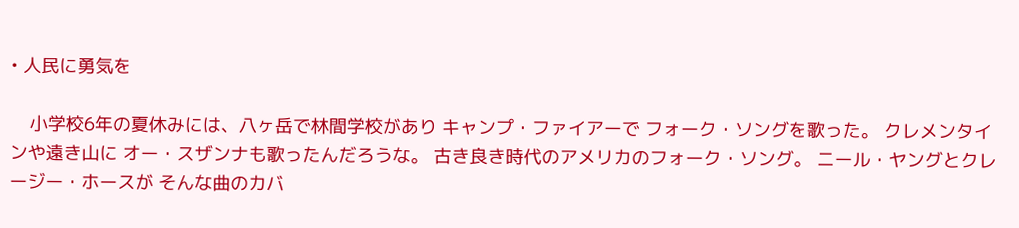• 人民に勇気を

    小学校6年の夏休みには、八ヶ岳で林間学校があり キャンプ・ファイアーで フォーク・ソングを歌った。 クレメンタインや遠き山に オー・スザンナも歌ったんだろうな。 古き良き時代のアメリカのフォーク・ソング。 ニール・ヤングとクレージー・ホースが そんな曲のカバ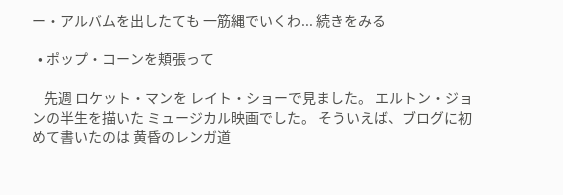ー・アルバムを出したても 一筋縄でいくわ... 続きをみる

  • ポップ・コーンを頬張って

    先週 ロケット・マンを レイト・ショーで見ました。 エルトン・ジョンの半生を描いた ミュージカル映画でした。 そういえば、ブログに初めて書いたのは 黄昏のレンガ道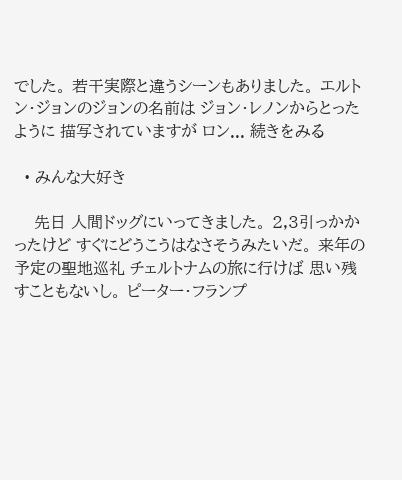でした。 若干実際と違うシーンもありました。 エルトン・ジョンのジョンの名前は ジョン・レノンからとったように 描写されていますが ロン... 続きをみる

  • みんな大好き

    先日 人間ドッグにいってきました。 2,3引っかかったけど すぐにどうこうはなさそうみたいだ。 来年の予定の聖地巡礼 チェルトナムの旅に行けば 思い残すこともないし。 ピーター・フランプ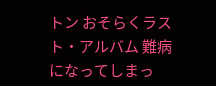トン おそらくラスト・アルバム 難病になってしまっ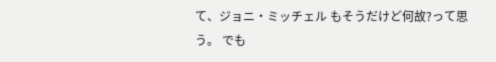て、ジョニ・ミッチェル もそうだけど何故?って思う。 でも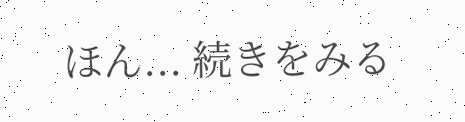ほん... 続きをみる